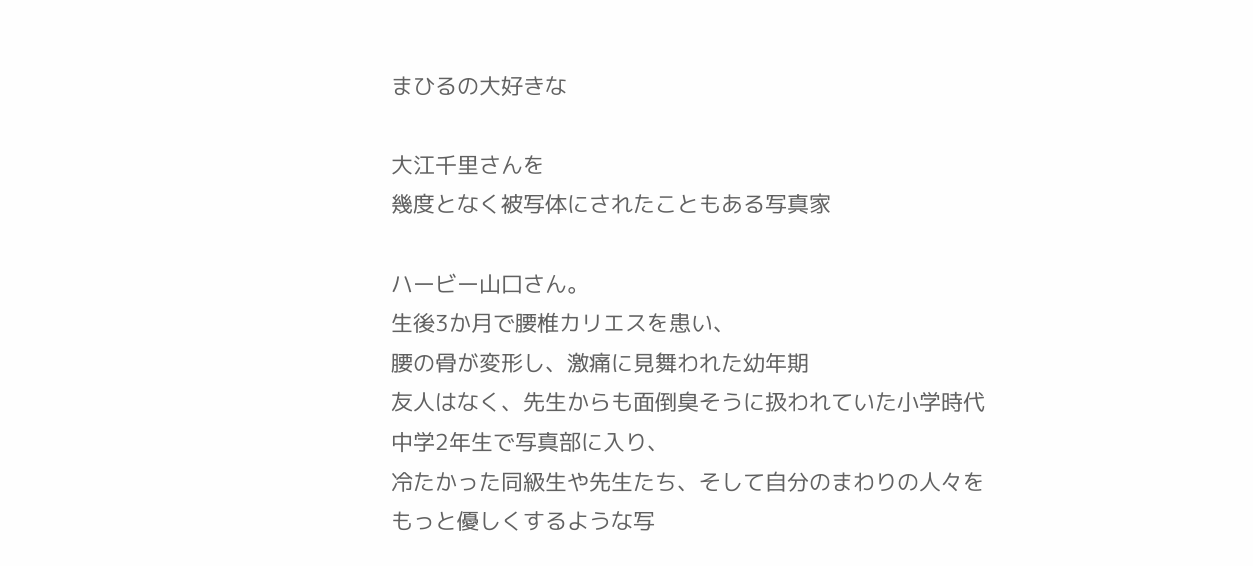まひるの大好きな

大江千里さんを
幾度となく被写体にされたこともある写真家

ハービー山口さん。
生後3か月で腰椎カリエスを患い、
腰の骨が変形し、激痛に見舞われた幼年期
友人はなく、先生からも面倒臭そうに扱われていた小学時代
中学2年生で写真部に入り、
冷たかった同級生や先生たち、そして自分のまわりの人々を
もっと優しくするような写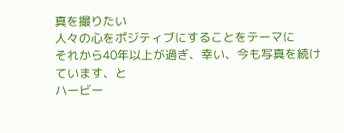真を撮りたい
人々の心をポジティブにすることをテーマに
それから40年以上が過ぎ、幸い、今も写真を続けています、と
ハービー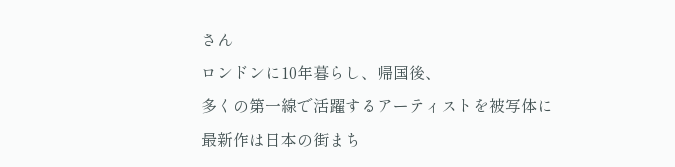さん
ロンドンに10年暮らし、帰国後、
多くの第一線で活躍するアーティストを被写体に
最新作は日本の街まち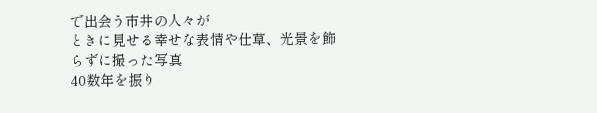で出会う市井の人々が
ときに見せる幸せな表情や仕草、光景を飾らずに撮った写真
40数年を振り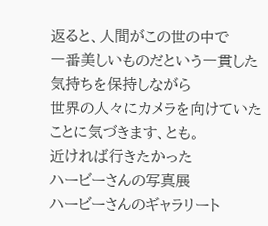返ると、人間がこの世の中で
一番美しいものだという一貫した気持ちを保持しながら
世界の人々にカメラを向けていたことに気づきます、とも。
近ければ行きたかった
ハービーさんの写真展
ハービーさんのギャラリート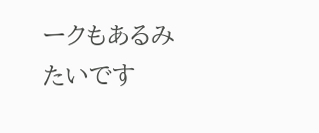ークもあるみたいです